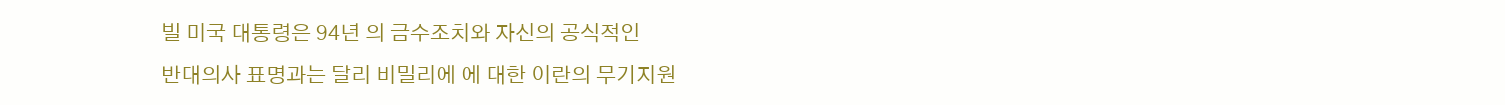빌 미국 대통령은 94년 의 금수조치와 자신의 공식적인
반대의사 표명과는 달리 비밀리에 에 대한 이란의 무기지원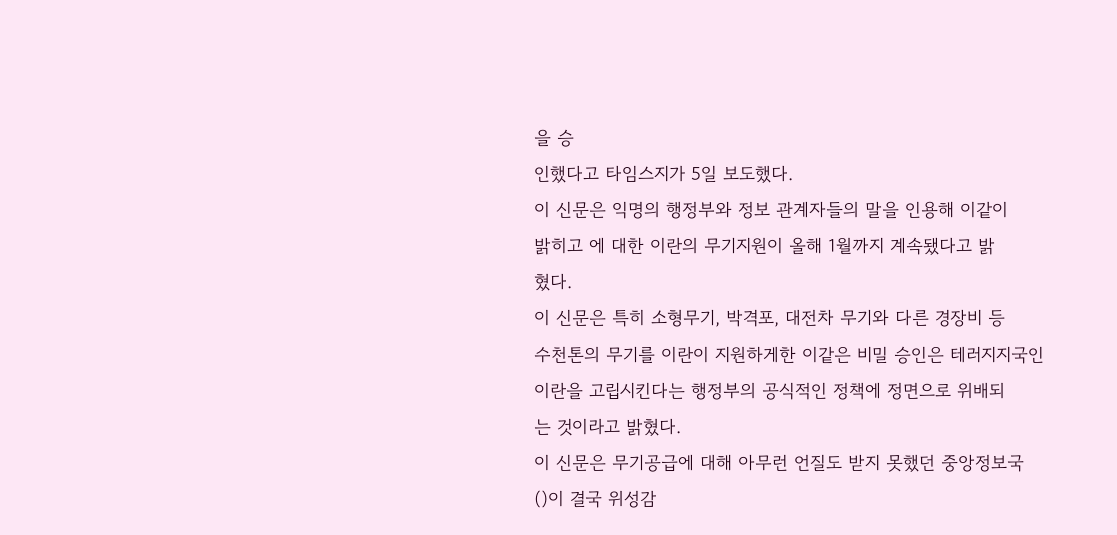을 승
인했다고 타임스지가 5일 보도했다.
이 신문은 익명의 행정부와 정보 관계자들의 말을 인용해 이같이
밝히고 에 대한 이란의 무기지원이 올해 1월까지 계속됐다고 밝
혔다.
이 신문은 특히 소형무기, 박격포, 대전차 무기와 다른 경장비 등
수천톤의 무기를 이란이 지원하게한 이같은 비밀 승인은 테러지지국인
이란을 고립시킨다는 행정부의 공식적인 정책에 정면으로 위배되
는 것이라고 밝혔다.
이 신문은 무기공급에 대해 아무런 언질도 받지 못했던 중앙정보국
()이 결국 위성감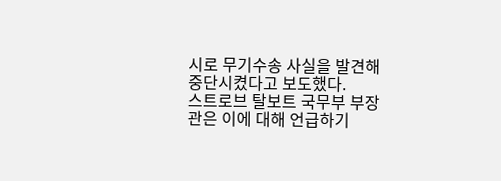시로 무기수송 사실을 발견해 중단시켰다고 보도했다.
스트로브 탈보트 국무부 부장관은 이에 대해 언급하기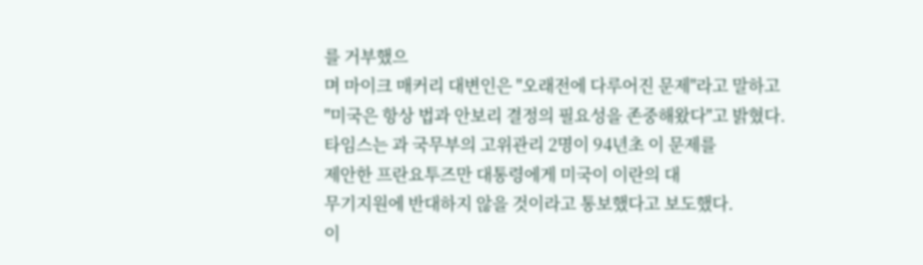를 거부했으
며 마이크 매커리 대변인은 "오래전에 다루어진 문제"라고 말하고
"미국은 항상 법과 안보리 결정의 필요성을 존중해왔다"고 밝혔다.
타임스는 과 국무부의 고위관리 2명이 94년초 이 문제를
제안한 프란요투즈만 대통령에게 미국이 이란의 대
무기지원에 반대하지 않을 것이라고 통보했다고 보도했다.
이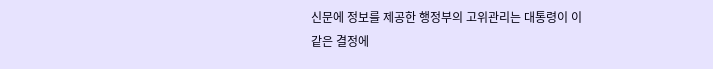신문에 정보를 제공한 행정부의 고위관리는 대통령이 이
같은 결정에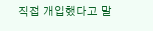직접 개입했다고 말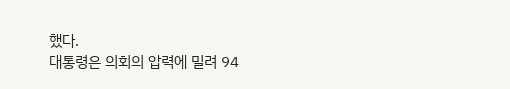했다.
대통령은 의회의 압력에 밀려 94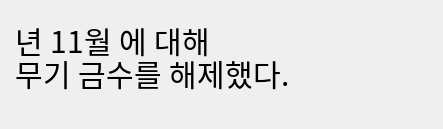년 11월 에 대해
무기 금수를 해제했다.